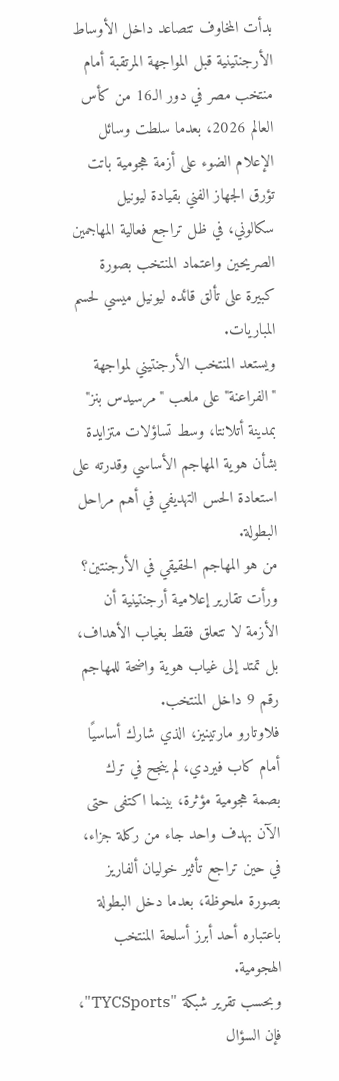بدأت المخاوف تتصاعد داخل الأوساط الأرجنتينية قبل المواجهة المرتقبة أمام منتخب مصر في دور الـ16 من كأس العالم 2026، بعدما سلطت وسائل الإعلام الضوء على أزمة هجومية باتت تؤرق الجهاز الفني بقيادة ليونيل سكالوني، في ظل تراجع فعالية المهاجمين الصريحين واعتماد المنتخب بصورة كبيرة على تألق قائده ليونيل ميسي لحسم المباريات.
ويستعد المنتخب الأرجنتيني لمواجهة "الفراعنة" على ملعب "مرسيدس بنز" بمدينة أتلانتا، وسط تساؤلات متزايدة بشأن هوية المهاجم الأساسي وقدرته على استعادة الحس التهديفي في أهم مراحل البطولة.
من هو المهاجم الحقيقي في الأرجنتين؟
ورأت تقارير إعلامية أرجنتينية أن الأزمة لا تتعلق فقط بغياب الأهداف، بل تمتد إلى غياب هوية واضحة للمهاجم رقم 9 داخل المنتخب.
فلاوتارو مارتينيز، الذي شارك أساسيًا أمام كاب فيردي، لم ينجح في ترك بصمة هجومية مؤثرة، بينما اكتفى حتى الآن بهدف واحد جاء من ركلة جزاء، في حين تراجع تأثير خوليان ألفاريز بصورة ملحوظة، بعدما دخل البطولة باعتباره أحد أبرز أسلحة المنتخب الهجومية.
وبحسب تقرير شبكة "TYCSports"، فإن السؤال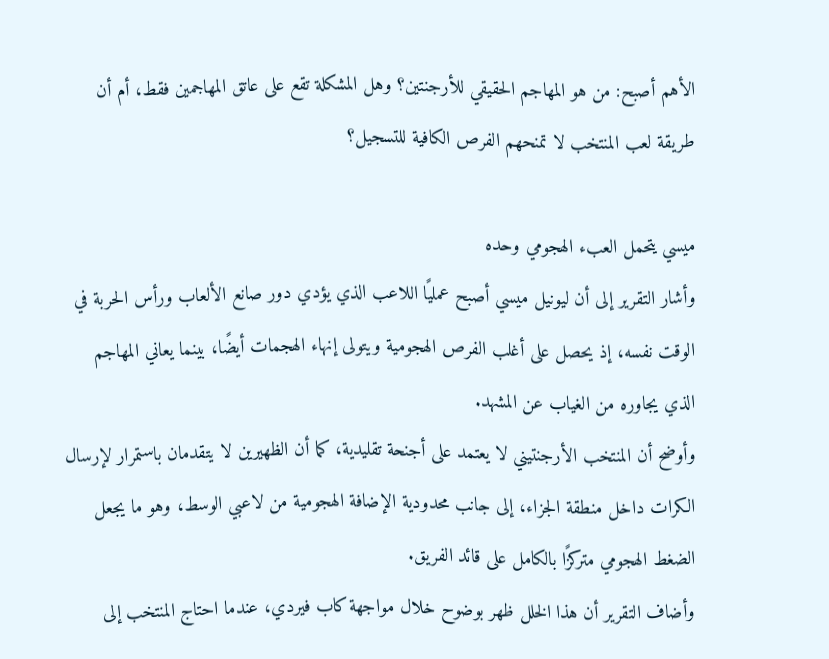الأهم أصبح: من هو المهاجم الحقيقي للأرجنتين؟ وهل المشكلة تقع على عاتق المهاجمين فقط، أم أن طريقة لعب المنتخب لا تمنحهم الفرص الكافية للتسجيل؟

ميسي يتحمل العبء الهجومي وحده
وأشار التقرير إلى أن ليونيل ميسي أصبح عمليًا اللاعب الذي يؤدي دور صانع الألعاب ورأس الحربة في الوقت نفسه، إذ يحصل على أغلب الفرص الهجومية ويتولى إنهاء الهجمات أيضًا، بينما يعاني المهاجم الذي يجاوره من الغياب عن المشهد.
وأوضح أن المنتخب الأرجنتيني لا يعتمد على أجنحة تقليدية، كما أن الظهيرين لا يتقدمان باستمرار لإرسال الكرات داخل منطقة الجزاء، إلى جانب محدودية الإضافة الهجومية من لاعبي الوسط، وهو ما يجعل الضغط الهجومي متركزًا بالكامل على قائد الفريق.
وأضاف التقرير أن هذا الخلل ظهر بوضوح خلال مواجهة كاب فيردي، عندما احتاج المنتخب إلى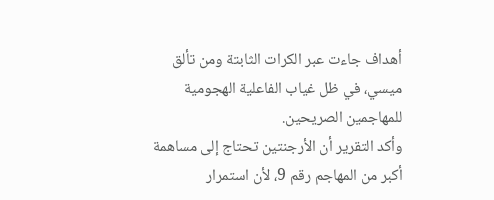أهداف جاءت عبر الكرات الثابتة ومن تألق ميسي، في ظل غياب الفاعلية الهجومية للمهاجمين الصريحين.
وأكد التقرير أن الأرجنتين تحتاج إلى مساهمة أكبر من المهاجم رقم 9، لأن استمرار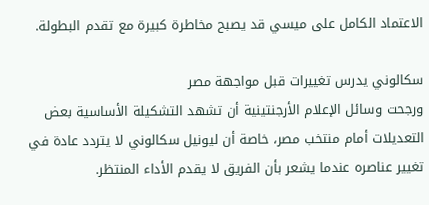الاعتماد الكامل على ميسي قد يصبح مخاطرة كبيرة مع تقدم البطولة.

سكالوني يدرس تغييرات قبل مواجهة مصر
ورجحت وسائل الإعلام الأرجنتينية أن تشهد التشكيلة الأساسية بعض التعديلات أمام منتخب مصر، خاصة أن ليونيل سكالوني لا يتردد عادة في تغيير عناصره عندما يشعر بأن الفريق لا يقدم الأداء المنتظر.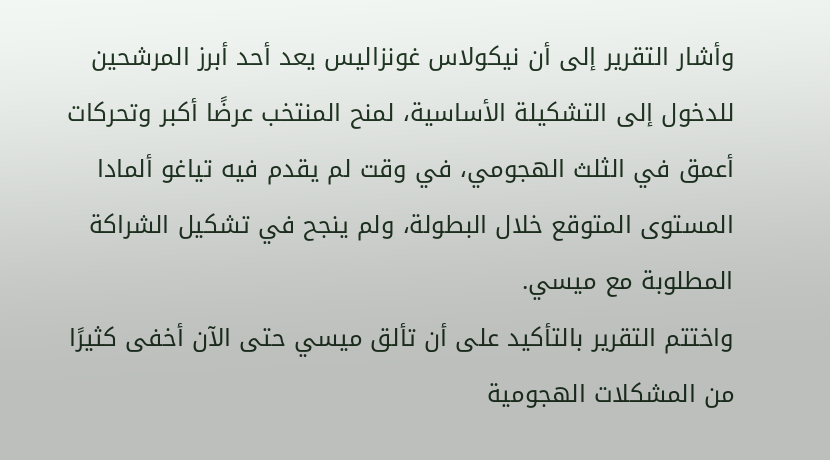وأشار التقرير إلى أن نيكولاس غونزاليس يعد أحد أبرز المرشحين للدخول إلى التشكيلة الأساسية، لمنح المنتخب عرضًا أكبر وتحركات أعمق في الثلث الهجومي، في وقت لم يقدم فيه تياغو ألمادا المستوى المتوقع خلال البطولة، ولم ينجح في تشكيل الشراكة المطلوبة مع ميسي.
واختتم التقرير بالتأكيد على أن تألق ميسي حتى الآن أخفى كثيرًا من المشكلات الهجومية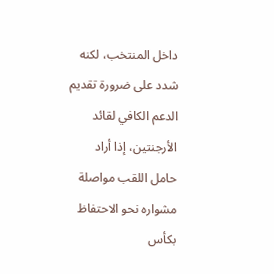داخل المنتخب، لكنه شدد على ضرورة تقديم الدعم الكافي لقائد الأرجنتين، إذا أراد حامل اللقب مواصلة مشواره نحو الاحتفاظ بكأس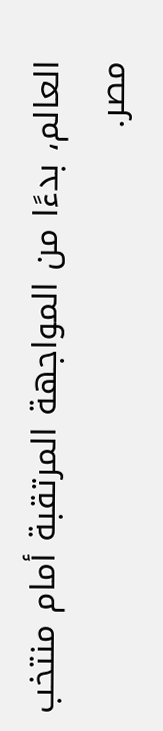العالم، بدءًا من المواجهة المرتقبة أمام منتخب مصر.